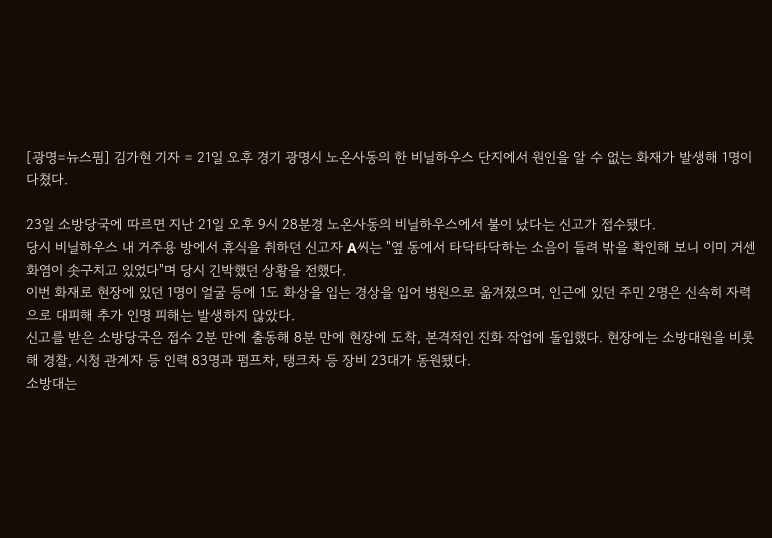[광명=뉴스핌] 김가현 기자 = 21일 오후 경기 광명시 노온사동의 한 비닐하우스 단지에서 원인을 알 수 없는 화재가 발생해 1명이 다쳤다.

23일 소방당국에 따르면 지난 21일 오후 9시 28분경 노온사동의 비닐하우스에서 불이 났다는 신고가 접수됐다.
당시 비닐하우스 내 거주용 방에서 휴식을 취하던 신고자 A씨는 "옆 동에서 타닥타닥하는 소음이 들려 밖을 확인해 보니 이미 거센 화염이 솟구치고 있었다"며 당시 긴박했던 상황을 전했다.
이번 화재로 현장에 있던 1명이 얼굴 등에 1도 화상을 입는 경상을 입어 병원으로 옮겨졌으며, 인근에 있던 주민 2명은 신속히 자력으로 대피해 추가 인명 피해는 발생하지 않았다.
신고를 받은 소방당국은 접수 2분 만에 출동해 8분 만에 현장에 도착, 본격적인 진화 작업에 돌입했다. 현장에는 소방대원을 비롯해 경찰, 시청 관계자 등 인력 83명과 펌프차, 탱크차 등 장비 23대가 동원됐다.
소방대는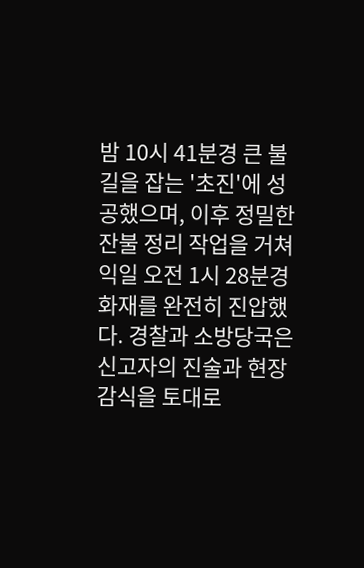밤 10시 41분경 큰 불길을 잡는 '초진'에 성공했으며, 이후 정밀한 잔불 정리 작업을 거쳐 익일 오전 1시 28분경 화재를 완전히 진압했다. 경찰과 소방당국은 신고자의 진술과 현장 감식을 토대로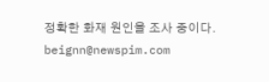정확한 화재 원인을 조사 중이다.
beignn@newspim.com